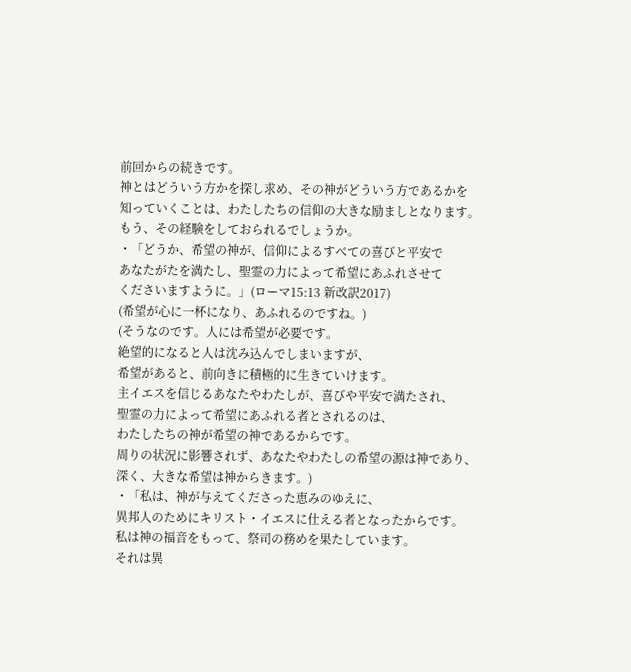前回からの続きです。
神とはどういう方かを探し求め、その神がどういう方であるかを
知っていくことは、わたしたちの信仰の大きな励ましとなります。
もう、その経験をしておられるでしょうか。
・「どうか、希望の神が、信仰によるすべての喜びと平安で
あなたがたを満たし、聖霊の力によって希望にあふれさせて
くださいますように。」(ローマ15:13 新改訳2017)
(希望が心に一杯になり、あふれるのですね。)
(そうなのです。人には希望が必要です。
絶望的になると人は沈み込んでしまいますが、
希望があると、前向きに積極的に生きていけます。
主イエスを信じるあなたやわたしが、喜びや平安で満たされ、
聖霊の力によって希望にあふれる者とされるのは、
わたしたちの神が希望の神であるからです。
周りの状況に影響されず、あなたやわたしの希望の源は神であり、
深く、大きな希望は神からきます。)
・「私は、神が与えてくださった恵みのゆえに、
異邦人のためにキリスト・イエスに仕える者となったからです。
私は神の福音をもって、祭司の務めを果たしています。
それは異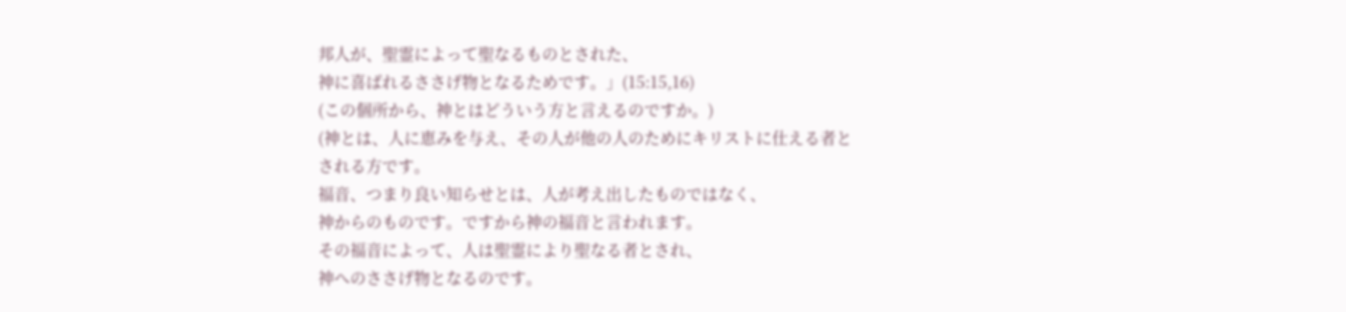邦人が、聖霊によって聖なるものとされた、
神に喜ばれるささげ物となるためです。」(15:15,16)
(この個所から、神とはどういう方と言えるのですか。)
(神とは、人に恵みを与え、その人が他の人のためにキリストに仕える者と
される方です。
福音、つまり良い知らせとは、人が考え出したものではなく、
神からのものです。ですから神の福音と言われます。
その福音によって、人は聖霊により聖なる者とされ、
神へのささげ物となるのです。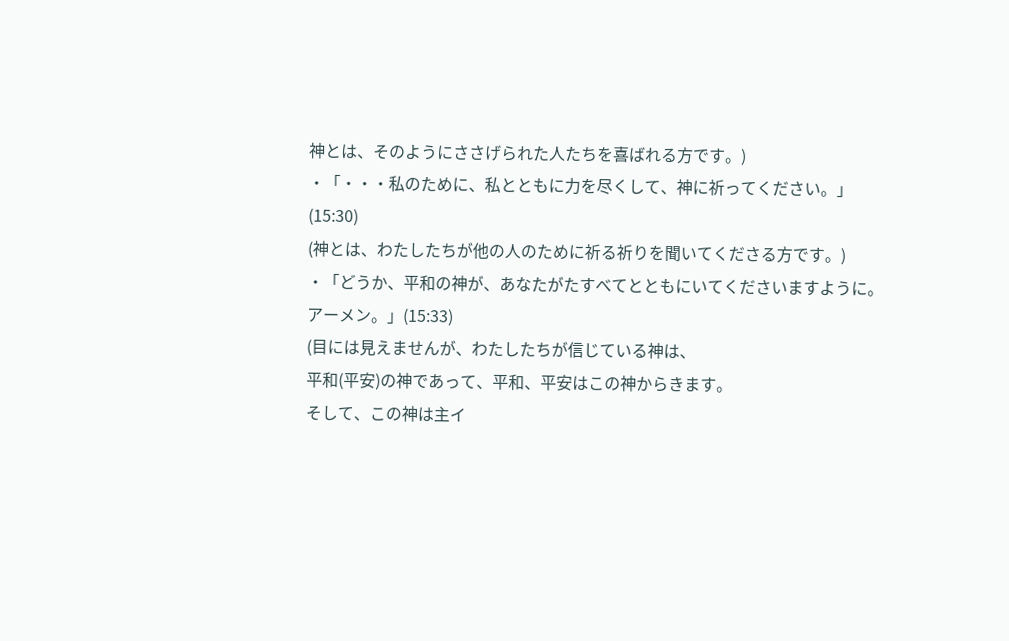神とは、そのようにささげられた人たちを喜ばれる方です。)
・「・・・私のために、私とともに力を尽くして、神に祈ってください。」
(15:30)
(神とは、わたしたちが他の人のために祈る祈りを聞いてくださる方です。)
・「どうか、平和の神が、あなたがたすべてとともにいてくださいますように。
アーメン。」(15:33)
(目には見えませんが、わたしたちが信じている神は、
平和(平安)の神であって、平和、平安はこの神からきます。
そして、この神は主イ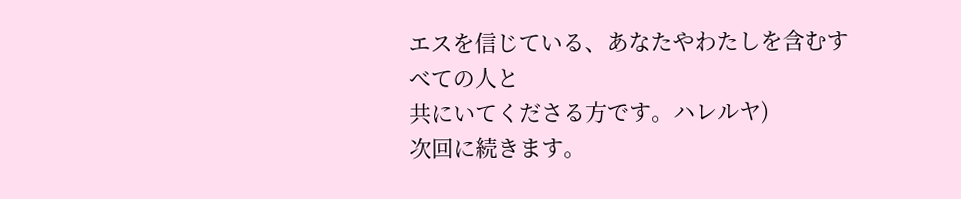エスを信じている、あなたやわたしを含むすべての人と
共にいてくださる方です。ハレルヤ)
次回に続きます。